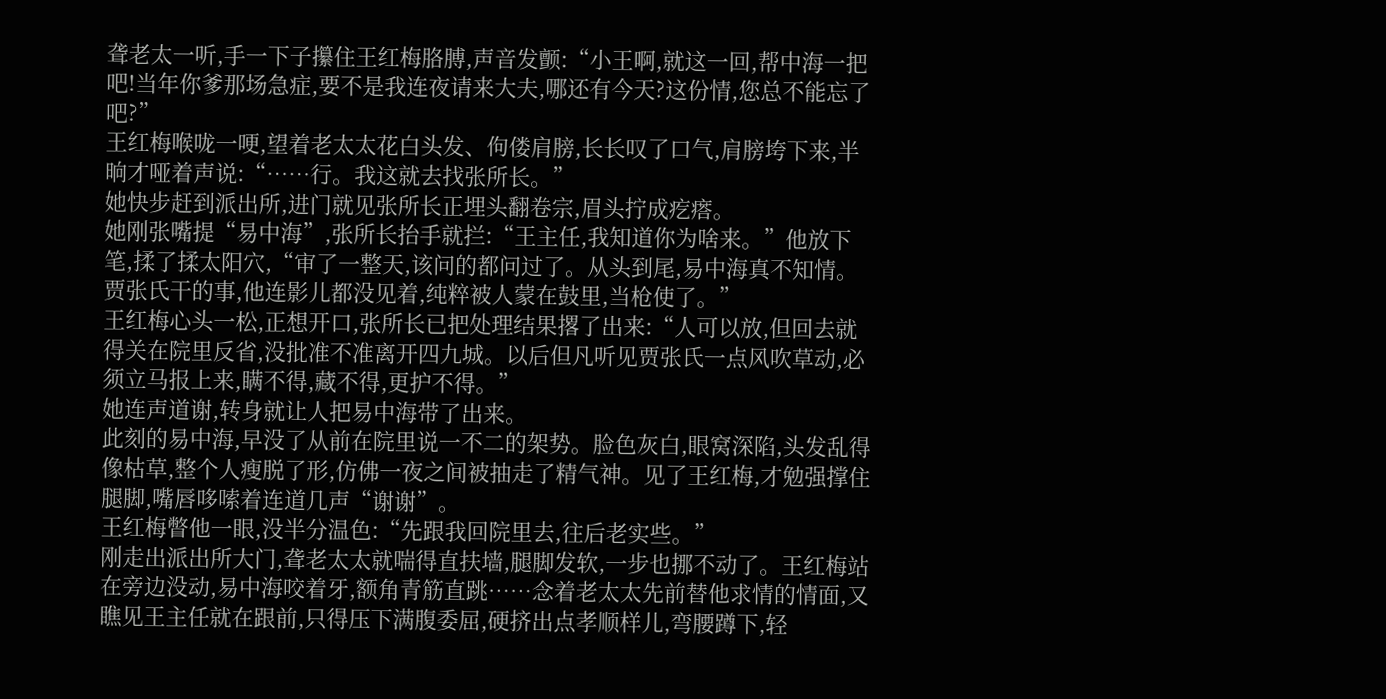聋老太一听,手一下子攥住王红梅胳膊,声音发颤:“小王啊,就这一回,帮中海一把吧!当年你爹那场急症,要不是我连夜请来大夫,哪还有今天?这份情,您总不能忘了吧?”
王红梅喉咙一哽,望着老太太花白头发、佝偻肩膀,长长叹了口气,肩膀垮下来,半晌才哑着声说:“……行。我这就去找张所长。”
她快步赶到派出所,进门就见张所长正埋头翻卷宗,眉头拧成疙瘩。
她刚张嘴提“易中海”,张所长抬手就拦:“王主任,我知道你为啥来。”他放下笔,揉了揉太阳穴,“审了一整天,该问的都问过了。从头到尾,易中海真不知情。贾张氏干的事,他连影儿都没见着,纯粹被人蒙在鼓里,当枪使了。”
王红梅心头一松,正想开口,张所长已把处理结果撂了出来:“人可以放,但回去就得关在院里反省,没批准不准离开四九城。以后但凡听见贾张氏一点风吹草动,必须立马报上来,瞒不得,藏不得,更护不得。”
她连声道谢,转身就让人把易中海带了出来。
此刻的易中海,早没了从前在院里说一不二的架势。脸色灰白,眼窝深陷,头发乱得像枯草,整个人瘦脱了形,仿佛一夜之间被抽走了精气神。见了王红梅,才勉强撑住腿脚,嘴唇哆嗦着连道几声“谢谢”。
王红梅瞥他一眼,没半分温色:“先跟我回院里去,往后老实些。”
刚走出派出所大门,聋老太太就喘得直扶墙,腿脚发软,一步也挪不动了。王红梅站在旁边没动,易中海咬着牙,额角青筋直跳……念着老太太先前替他求情的情面,又瞧见王主任就在跟前,只得压下满腹委屈,硬挤出点孝顺样儿,弯腰蹲下,轻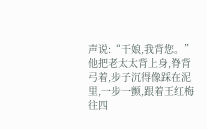声说:“干娘,我背您。”
他把老太太背上身,脊背弓着,步子沉得像踩在泥里,一步一颤,跟着王红梅往四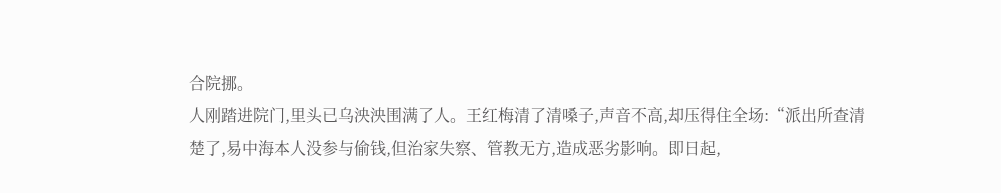合院挪。
人刚踏进院门,里头已乌泱泱围满了人。王红梅清了清嗓子,声音不高,却压得住全场:“派出所查清楚了,易中海本人没参与偷钱,但治家失察、管教无方,造成恶劣影响。即日起,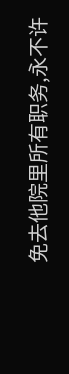免去他院里所有职务,永不许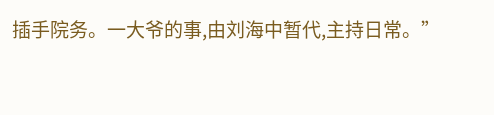插手院务。一大爷的事,由刘海中暂代,主持日常。”